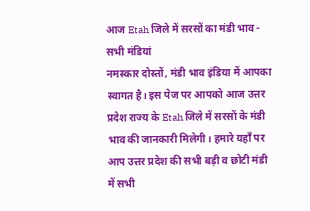आज Etah जिले में सरसों का मंडी भाव - सभी मंडियां
नमस्कार दोस्तों, मंडी भाव इंडिया में आपका स्वागत है। इस पेज पर आपको आज उत्तर प्रदेश राज्य के Etah जिले में सरसों के मंडी भाव की जानकारी मिलेगी। हमारे यहाँ पर आप उत्तर प्रदेश की सभी बड़ी व छोटी मंडी में सभी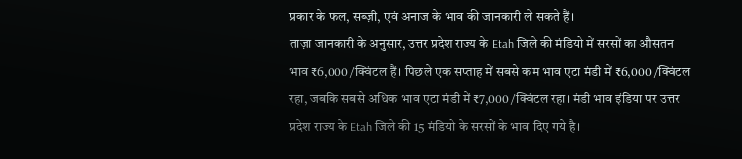प्रकार के फल, सब्ज़ी, एवं अनाज के भाव की जानकारी ले सकते हैं।
ताज़ा जानकारी के अनुसार, उत्तर प्रदेश राज्य के Etah जिले की मंडियो में सरसों का औसतन भाव ₹6,000 /क्विंटल हैं। पिछले एक सप्ताह में सबसे कम भाव एटा मंडी में ₹6,000 /क्विंटल रहा, जबकि सबसे अधिक भाव एटा मंडी में ₹7,000 /क्विंटल रहा। मंडी भाव इंडिया पर उत्तर प्रदेश राज्य के Etah जिले की 15 मंडियो के सरसों के भाव दिए गये है।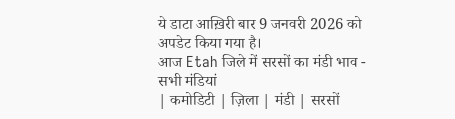ये डाटा आख़िरी बार 9 जनवरी 2026 को अपडेट किया गया है।
आज Etah जिले में सरसों का मंडी भाव - सभी मंडियां
| कमोडिटी | ज़िला | मंडी | सरसों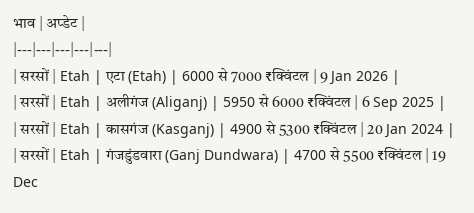भाव | अप्डेट |
|---|---|---|---|---|
| सरसों | Etah | एटा (Etah) | 6000 से 7000 ₹क्विंटल | 9 Jan 2026 |
| सरसों | Etah | अलीगंज (Aliganj) | 5950 से 6000 ₹क्विंटल | 6 Sep 2025 |
| सरसों | Etah | कासगंज (Kasganj) | 4900 से 5300 ₹क्विंटल | 20 Jan 2024 |
| सरसों | Etah | गंजडुंडवारा (Ganj Dundwara) | 4700 से 5500 ₹क्विंटल | 19 Dec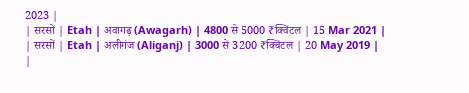2023 |
| सरसों | Etah | अवागढ़ (Awagarh) | 4800 से 5000 ₹क्विंटल | 15 Mar 2021 |
| सरसों | Etah | अलीगंज (Aliganj) | 3000 से 3200 ₹क्विंटल | 20 May 2019 |
|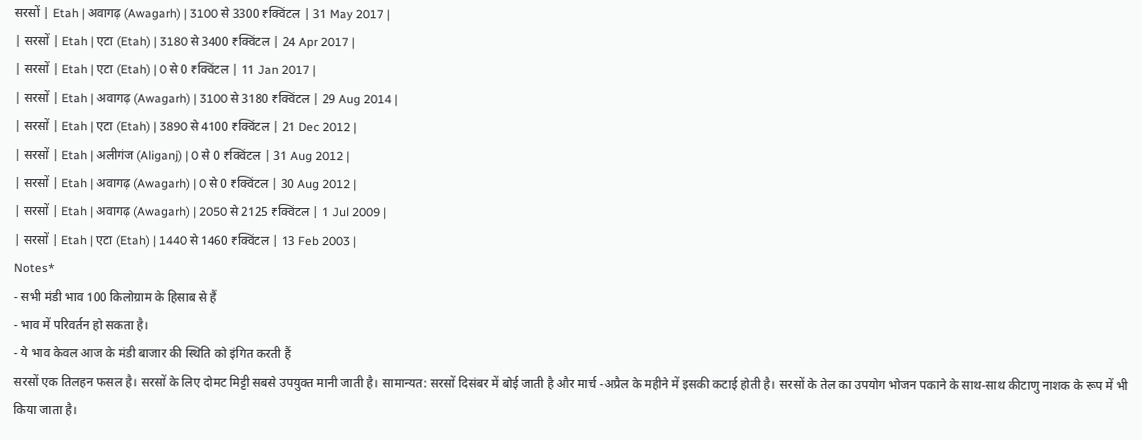सरसों | Etah | अवागढ़ (Awagarh) | 3100 से 3300 ₹क्विंटल | 31 May 2017 |
| सरसों | Etah | एटा (Etah) | 3180 से 3400 ₹क्विंटल | 24 Apr 2017 |
| सरसों | Etah | एटा (Etah) | 0 से 0 ₹क्विंटल | 11 Jan 2017 |
| सरसों | Etah | अवागढ़ (Awagarh) | 3100 से 3180 ₹क्विंटल | 29 Aug 2014 |
| सरसों | Etah | एटा (Etah) | 3890 से 4100 ₹क्विंटल | 21 Dec 2012 |
| सरसों | Etah | अलीगंज (Aliganj) | 0 से 0 ₹क्विंटल | 31 Aug 2012 |
| सरसों | Etah | अवागढ़ (Awagarh) | 0 से 0 ₹क्विंटल | 30 Aug 2012 |
| सरसों | Etah | अवागढ़ (Awagarh) | 2050 से 2125 ₹क्विंटल | 1 Jul 2009 |
| सरसों | Etah | एटा (Etah) | 1440 से 1460 ₹क्विंटल | 13 Feb 2003 |
Notes*
- सभी मंडी भाव 100 किलोग्राम के हिसाब से हैं
- भाव में परिवर्तन हो सकता है।
- ये भाव केवल आज के मंडी बाजार की स्थिति को इंगित करती हैं
सरसों एक तिलहन फसल है। सरसों के लिए दोमट मिट्टी सबसे उपयुक्त मानी जाती है। सामान्यत: सरसों दिसंबर में बोई जाती है और मार्च -अप्रैल के महीने में इसकी कटाई होती है। सरसों के तेल का उपयोग भोजन पकाने के साथ-साथ कीटाणु नाशक के रूप में भी किया जाता है।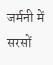जर्मनी में सरसों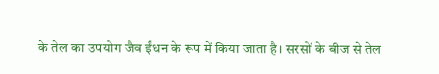के तेल का उपयोग जैव ईंधन के रूप में किया जाता है। सरसों के बीज से तेल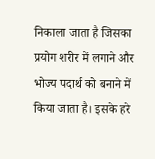निकाला जाता है जिसका प्रयोग शरीर में लगाने और भोज्य पदार्थ को बनाने में किया जाता है। इसके हरे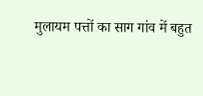मुलायम पत्तों का साग गांव में बहुत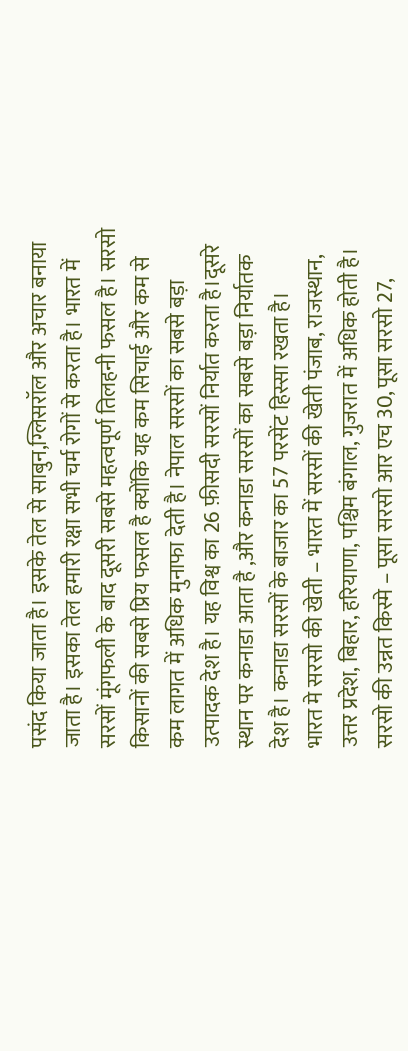पसंद किया जाता है। इसके तेल से साबुन,ग्लिसरॉल और अचार बनाया जाता है। इसका तेल हमारी रक्षा सभी चर्म रोगों से करता है। भारत में सरसों मूंगफली के बाद दूसरी सबसे महत्वपूर्ण तिलहनी फसल है। सरसो किसानों की सबसे प्रिय फसल है क्योंकि यह कम सिचाई और कम से कम लागत में अधिक मुनाफा देती है। नेपाल सरसों का सबसे बड़ा उत्पादक देश है। यह विश्व का 26 फ़ीसदी सरसों निर्यात करता है।दूसरे स्थान पर कनाडा आता है ,और कनाडा सरसों का सबसे बड़ा निर्यातक देश है। कनाडा सरसों के बाजार का 57 परसेंट हिस्सा रखता है।
भारत मे सरसो की खेती – भारत में सरसों की खेती पंजाब, राजस्थान, उत्तर प्रदेश, बिहार, हरियाणा, पश्चिम बंगाल, गुजरात में अधिक होती है।
सरसो की उन्नत किस्मे – पूसा सरसो आर एच 30, पूसा सरसो 27,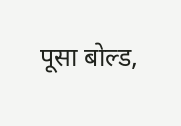पूसा बोल्ड,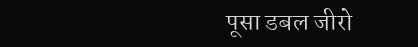पूसा डबल जीरो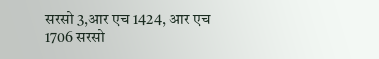सरसो 3,आर एच 1424, आर एच 1706 सरसो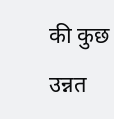की कुछ उन्नत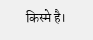किस्मे है।